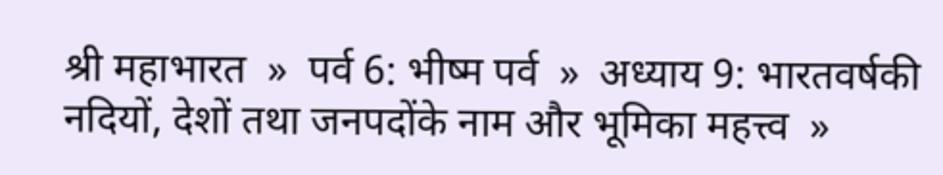श्री महाभारत  »  पर्व 6: भीष्म पर्व  »  अध्याय 9: भारतवर्षकी नदियों, देशों तथा जनपदोंके नाम और भूमिका महत्त्व  »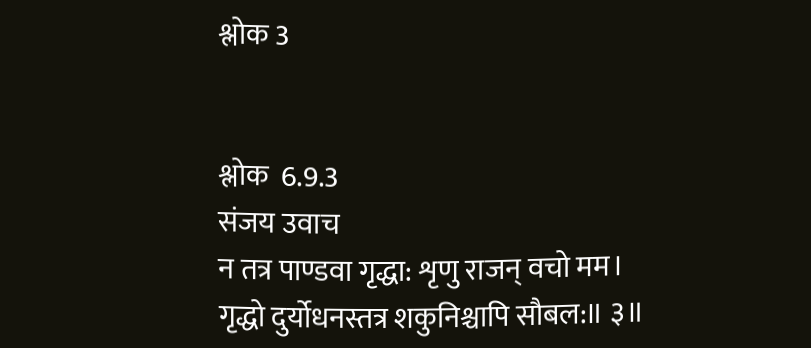श्लोक 3


श्लोक  6.9.3
संजय उवाच
न तत्र पाण्डवा गृद्धा: शृणु राजन् वचो मम।
गृद्धो दुर्योधनस्तत्र शकुनिश्चापि सौबल:॥ ३॥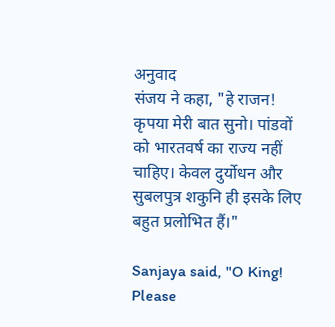अनुवाद
संजय ने कहा, "हे राजन! कृपया मेरी बात सुनो। पांडवों को भारतवर्ष का राज्य नहीं चाहिए। केवल दुर्योधन और सुबलपुत्र शकुनि ही इसके लिए बहुत प्रलोभित हैं।"

Sanjaya said, "O King! Please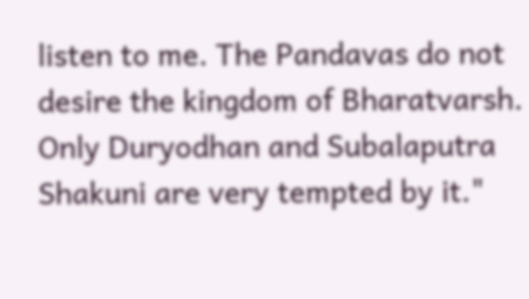listen to me. The Pandavas do not desire the kingdom of Bharatvarsh. Only Duryodhan and Subalaputra Shakuni are very tempted by it."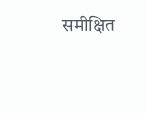समीक्षित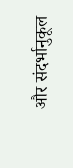और संदर्भानुकूल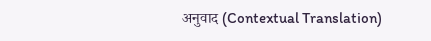अनुवाद (Contextual Translation)